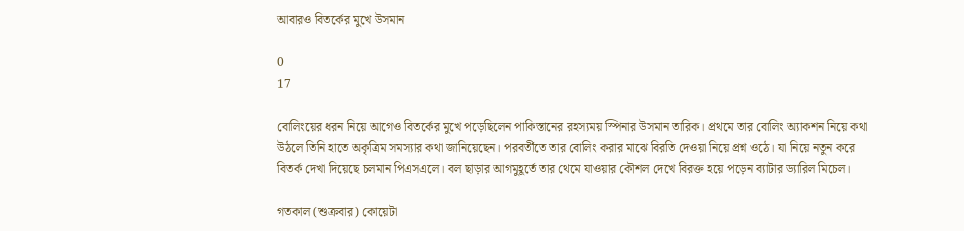আবারও বিতর্কের মুখে উসমান

0
17

বোলিংয়ের ধরন নিয়ে আগেও বিতর্কের মুখে পড়েছিলেন পাকিস্তানের রহস্যময় স্পিনার উসমান তারিক। প্রথমে তার বোলিং অ্যাকশন নিয়ে কথা উঠলে তিনি হাতে অকৃত্রিম সমস্যার কথা জানিয়েছেন। পরবর্তীতে তার বোলিং করার মাঝে বিরতি দেওয়া নিয়ে প্রশ্ন ওঠে। যা নিয়ে নতুন করে বিতর্ক দেখা দিয়েছে চলমান পিএসএলে। বল ছাড়ার আগমুহূর্তে তার থেমে যাওয়ার কৌশল দেখে বিরক্ত হয়ে পড়েন ব্যাটার ড্যারিল মিচেল।

গতকাল (শুক্রবার) কোয়েটা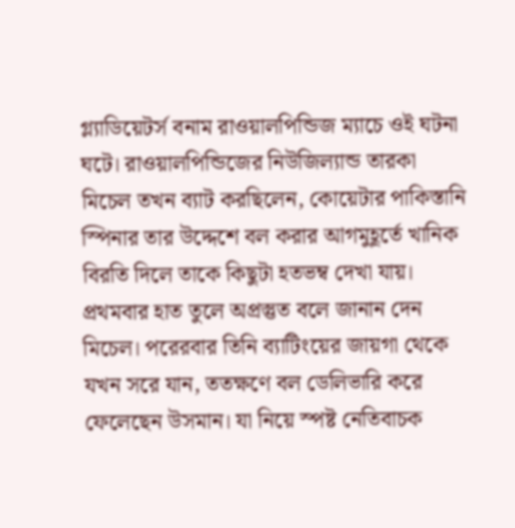গ্ল্যাডিয়েটর্স বনাম রাওয়ালপিন্ডিজ ম্যাচে ওই ঘটনা ঘটে। রাওয়ালপিন্ডিজের নিউজিল্যান্ড তারকা মিচেল তখন ব্যাট করছিলেন, কোয়েটার পাকিস্তানি স্পিনার তার উদ্দেশে বল করার আগমুহূর্তে খানিক বিরতি দিলে তাকে কিছুটা হতভম্ব দেখা যায়। প্রথমবার হাত তুলে অপ্রস্তুত বলে জানান দেন মিচেল। পরেরবার তিনি ব্যাটিংয়ের জায়গা থেকে যখন সরে যান, ততক্ষণে বল ডেলিভারি করে ফেলেছেন উসমান। যা নিয়ে স্পষ্ট নেতিবাচক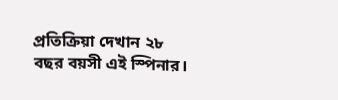প্রতিক্রিয়া দেখান ২৮ বছর বয়সী এই স্পিনার।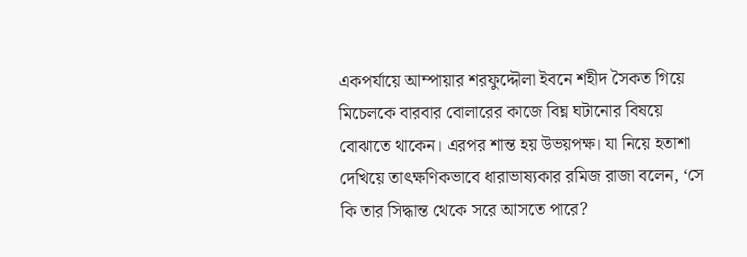একপর্যায়ে আম্পায়ার শরফুদ্দৌলা ইবনে শহীদ সৈকত গিয়ে মিচেলকে বারবার বোলারের কাজে বিঘ্ন ঘটানোর বিষয়ে বোঝাতে থাকেন। এরপর শান্ত হয় উভয়পক্ষ। যা নিয়ে হতাশা দেখিয়ে তাৎক্ষণিকভাবে ধারাভাষ্যকার রমিজ রাজা বলেন, ‘সে কি তার সিদ্ধান্ত থেকে সরে আসতে পারে?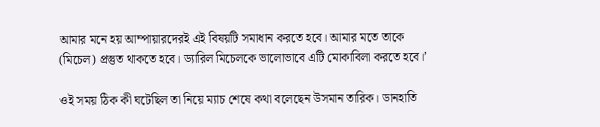আমার মনে হয় আম্পায়ারদেরই এই বিষয়টি সমাধান করতে হবে। আমার মতে তাকে (মিচেল) প্রস্তুত থাকতে হবে। ড্যারিল মিচেলকে ভালোভাবে এটি মোকাবিলা করতে হবে।’

ওই সময় ঠিক কী ঘটেছিল তা নিয়ে ম্যাচ শেষে কথা বলেছেন উসমান তারিক। ডানহাতি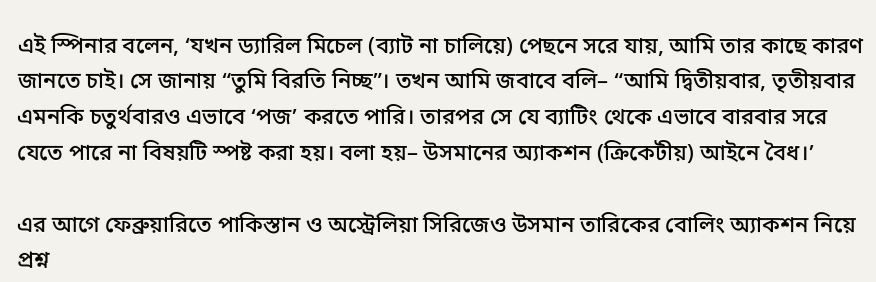এই স্পিনার বলেন, ‘যখন ড্যারিল মিচেল (ব্যাট না চালিয়ে) পেছনে সরে যায়, আমি তার কাছে কারণ জানতে চাই। সে জানায় “তুমি বিরতি নিচ্ছ”। তখন আমি জবাবে বলি– “আমি দ্বিতীয়বার, তৃতীয়বার এমনকি চতুর্থবারও এভাবে ‘পজ’ করতে পারি। তারপর সে যে ব্যাটিং থেকে এভাবে বারবার সরে যেতে পারে না বিষয়টি স্পষ্ট করা হয়। বলা হয়– উসমানের অ্যাকশন (ক্রিকেটীয়) আইনে বৈধ।’

এর আগে ফেব্রুয়ারিতে পাকিস্তান ও অস্ট্রেলিয়া সিরিজেও উসমান তারিকের বোলিং অ্যাকশন নিয়ে প্রশ্ন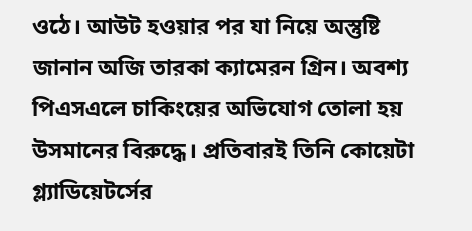ওঠে। আউট হওয়ার পর যা নিয়ে অস্তুষ্টি জানান অজি তারকা ক্যামেরন গ্রিন। অবশ্য পিএসএলে চাকিংয়ের অভিযোগ তোলা হয় উসমানের বিরুদ্ধে। প্রতিবারই তিনি কোয়েটা গ্ল্যাডিয়েটর্সের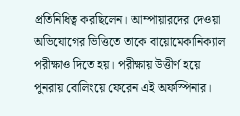প্রতিনিধিত্ব করছিলেন। আম্পায়ারদের দেওয়া অভিযোগের ভিত্তিতে তাকে বায়োমেকানিক্যাল পরীক্ষাও দিতে হয়। পরীক্ষায় উত্তীর্ণ হয়ে পুনরায় বোলিংয়ে ফেরেন এই অফস্পিনার।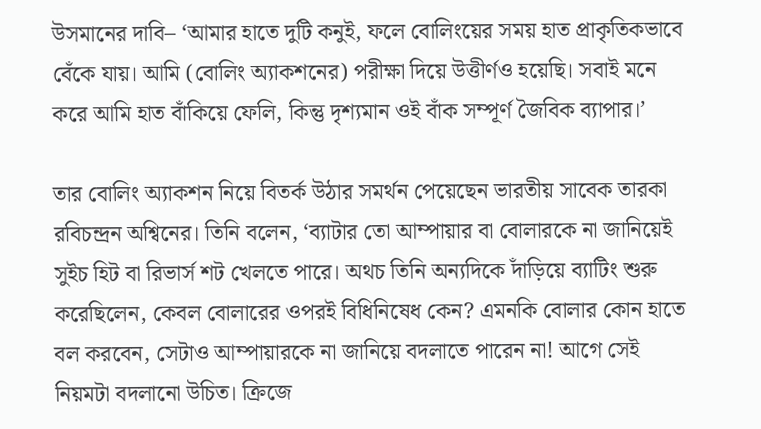উসমানের দাবি– ‘আমার হাতে দুটি কনুই, ফলে বোলিংয়ের সময় হাত প্রাকৃতিকভাবে বেঁকে যায়। আমি (বোলিং অ্যাকশনের) পরীক্ষা দিয়ে উত্তীর্ণও হয়েছি। সবাই মনে করে আমি হাত বাঁকিয়ে ফেলি, কিন্তু দৃশ্যমান ওই বাঁক সম্পূর্ণ জৈবিক ব্যাপার।’

তার বোলিং অ্যাকশন নিয়ে বিতর্ক উঠার সমর্থন পেয়েছেন ভারতীয় সাবেক তারকা রবিচন্দ্রন অশ্বিনের। তিনি বলেন, ‘ব্যাটার তো আম্পায়ার বা বোলারকে না জানিয়েই সুইচ হিট বা রিভার্স শট খেলতে পারে। অথচ তিনি অন্যদিকে দাঁড়িয়ে ব্যাটিং শুরু করেছিলেন, কেবল বোলারের ওপরই বিধিনিষেধ কেন? এমনকি বোলার কোন হাতে বল করবেন, সেটাও আম্পায়ারকে না জানিয়ে বদলাতে পারেন না! আগে সেই নিয়মটা বদলানো উচিত। ক্রিজে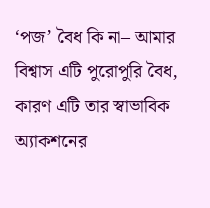‘পজ’ বৈধ কি না– আমার বিশ্বাস এটি পুরোপুরি বৈধ, কারণ এটি তার স্বাভাবিক অ্যাকশনের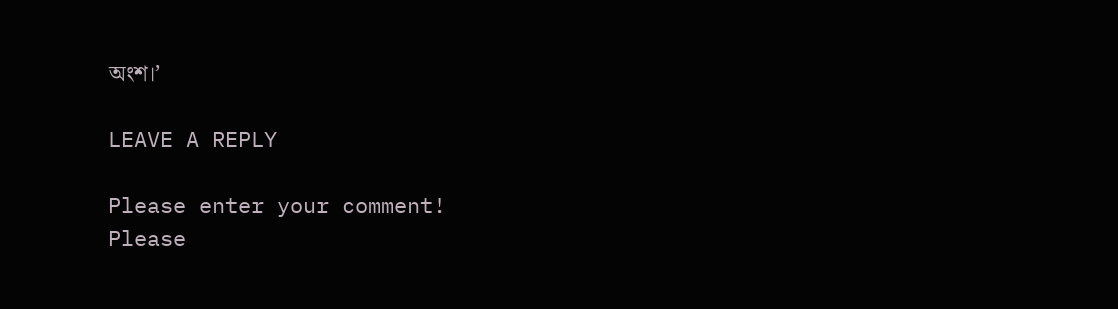অংশ।’

LEAVE A REPLY

Please enter your comment!
Please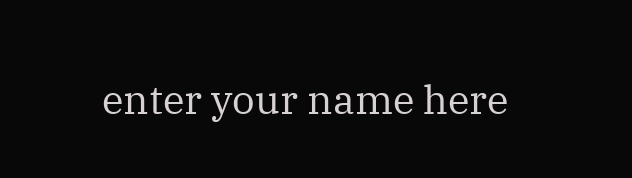enter your name here